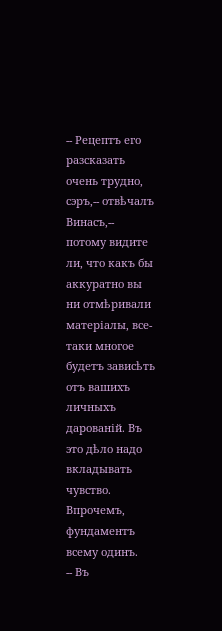-- Рецептъ его разсказать очень трудно, сэръ,-- отвѣчалъ Винасъ,-- потому видите ли, что какъ бы аккуратно вы ни отмѣривали матеріалы, все-таки многое будетъ зависѣть отъ вашихъ личныхъ дарованій. Въ это дѣло надо вкладывать чувство. Впрочемъ, фундаментъ всему одинъ.
-- Въ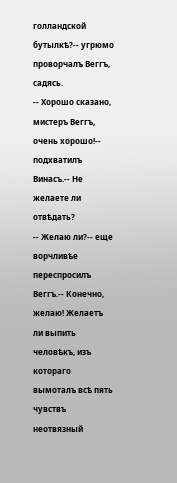голландской бутылкѣ?-- угрюмо проворчалъ Веггъ, садясь.
-- Хорошо сказано, мистеръ Веггъ, очень хорошо!-- подхватилъ Винасъ.-- Не желаете ли отвѣдать?
-- Желаю ли?-- еще ворчливѣе переспросилъ Веггъ.-- Конечно, желаю! Желаетъ ли выпить человѣкъ, изъ котораго вымоталъ всѣ пять чувствъ неотвязный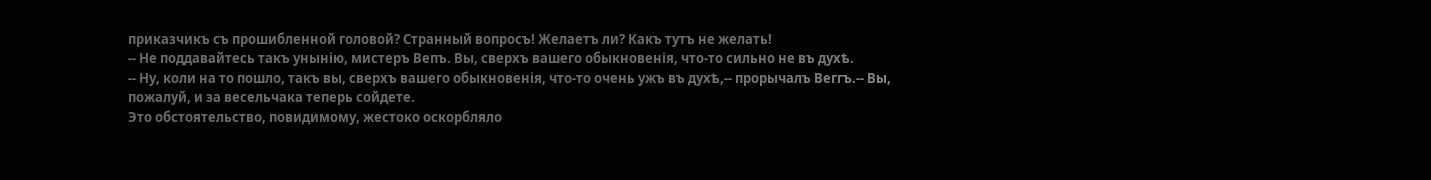приказчикъ съ прошибленной головой? Странный вопросъ! Желаетъ ли? Какъ тутъ не желать!
-- Не поддавайтесь такъ унынію, мистеръ Вепъ. Вы, сверхъ вашего обыкновенія, что-то сильно не въ духѣ.
-- Ну, коли на то пошло, такъ вы, сверхъ вашего обыкновенія, что-то очень ужъ въ духѣ,-- прорычалъ Веггъ.-- Вы, пожалуй, и за весельчака теперь сойдете.
Это обстоятельство, повидимому, жестоко оскорбляло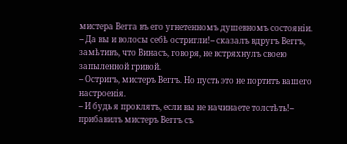мистера Вегга въ его угнетенномъ душевномъ состояніи.
-- Да вы и волосы себѣ остригли!-- сказалъ вдругъ Веггъ, замѣтивъ, что Винасъ, говоря, не встряхнулъ своею запыленной гривой.
-- Остригъ, мистеръ Веггъ. Но пусть это не портитъ вашего настроенія.
-- И будь я проклятъ, если вы не начинаете толстѣть!-- прибавилъ мистеръ Веггъ съ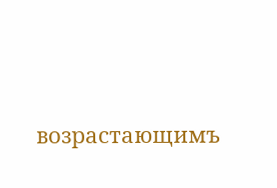возрастающимъ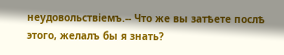неудовольствіемъ.-- Что же вы затѣете послѣ этого, желалъ бы я знать?